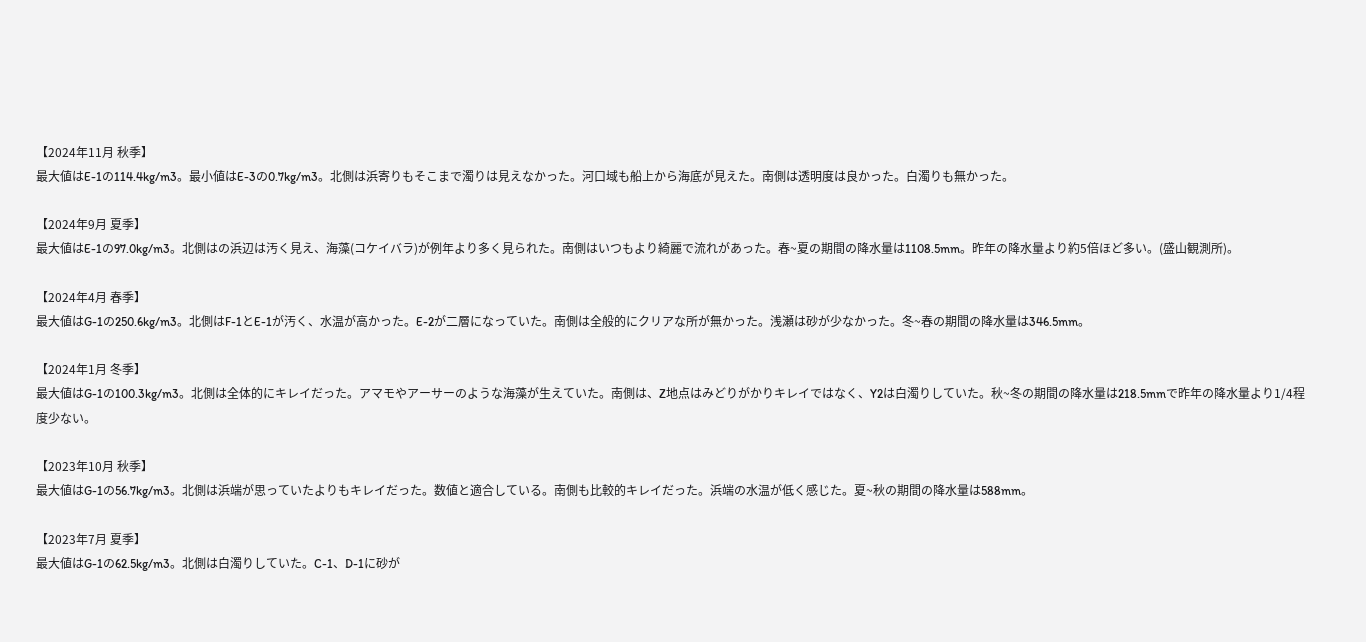【2024年11月 秋季】
最大値はE-1の114.4kg/m3。最小値はE-3の0.7kg/m3。北側は浜寄りもそこまで濁りは見えなかった。河口域も船上から海底が見えた。南側は透明度は良かった。白濁りも無かった。

【2024年9月 夏季】
最大値はE-1の97.0kg/m3。北側はの浜辺は汚く見え、海藻(コケイバラ)が例年より多く見られた。南側はいつもより綺麗で流れがあった。春~夏の期間の降水量は1108.5mm。昨年の降水量より約5倍ほど多い。(盛山観測所)。

【2024年4月 春季】
最大値はG-1の250.6kg/m3。北側はF-1とE-1が汚く、水温が高かった。E-2が二層になっていた。南側は全般的にクリアな所が無かった。浅瀬は砂が少なかった。冬~春の期間の降水量は346.5mm。

【2024年1月 冬季】
最大値はG-1の100.3kg/m3。北側は全体的にキレイだった。アマモやアーサーのような海藻が生えていた。南側は、Z地点はみどりがかりキレイではなく、Y2は白濁りしていた。秋~冬の期間の降水量は218.5mmで昨年の降水量より1/4程度少ない。

【2023年10月 秋季】
最大値はG-1の56.7kg/m3。北側は浜端が思っていたよりもキレイだった。数値と適合している。南側も比較的キレイだった。浜端の水温が低く感じた。夏~秋の期間の降水量は588mm。

【2023年7月 夏季】
最大値はG-1の62.5kg/m3。北側は白濁りしていた。C-1、D-1に砂が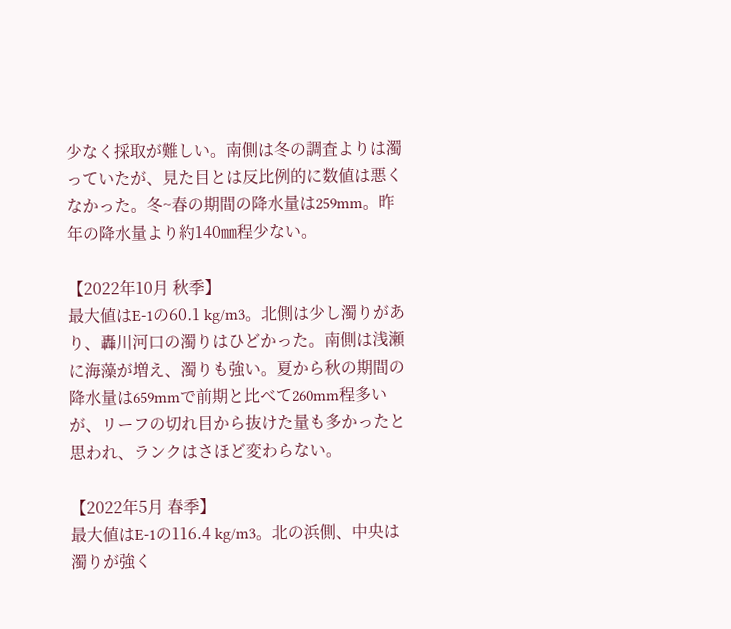少なく採取が難しい。南側は冬の調査よりは濁っていたが、見た目とは反比例的に数値は悪くなかった。冬~春の期間の降水量は259mm。昨年の降水量より約140㎜程少ない。

【2022年10月 秋季】
最大値はE-1の60.1 kg/m3。北側は少し濁りがあり、轟川河口の濁りはひどかった。南側は浅瀬に海藻が増え、濁りも強い。夏から秋の期間の降水量は659mmで前期と比べて260mm程多いが、リーフの切れ目から抜けた量も多かったと思われ、ランクはさほど変わらない。

【2022年5月 春季】
最大値はE-1の116.4 kg/m3。北の浜側、中央は濁りが強く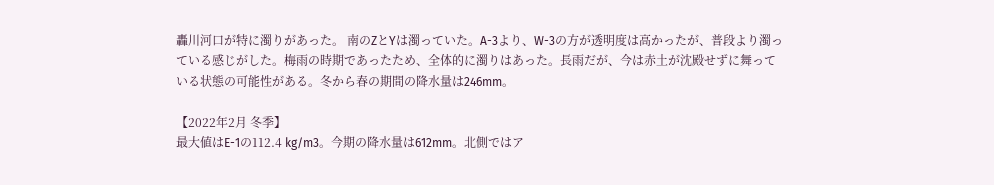轟川河口が特に濁りがあった。 南のZとYは濁っていた。A-3より、W-3の方が透明度は高かったが、普段より濁っている感じがした。梅雨の時期であったため、全体的に濁りはあった。長雨だが、今は赤土が沈殿せずに舞っている状態の可能性がある。冬から春の期間の降水量は246mm。

【2022年2月 冬季】
最大値はE-1の112.4 kg/m3。今期の降水量は612mm。北側ではア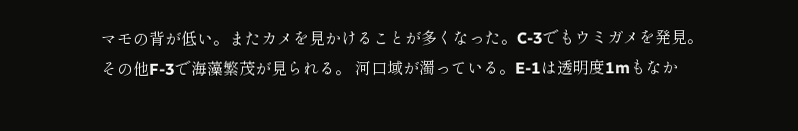マモの背が低い。またカメを見かけることが多くなった。C-3でもウミガメを発見。その他F-3で海藻繁茂が見られる。 河口域が濁っている。E-1は透明度1mもなか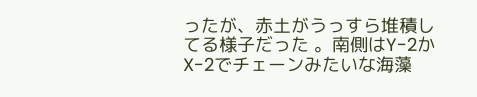ったが、赤土がうっすら堆積してる様子だった 。南側はY-2かX-2でチェーンみたいな海藻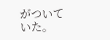がついていた。